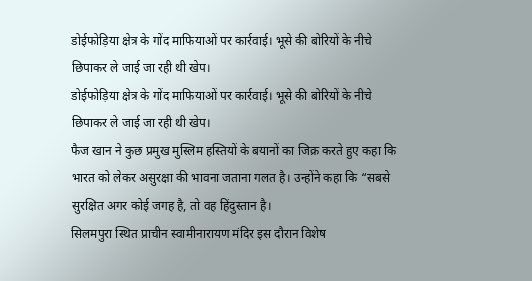डोईफोड़िया क्षेत्र के गोंद माफियाओं पर कार्रवाई। भूसे की बोरियों के नीचे छिपाकर ले जाई जा रही थी खेप।
डोईफोड़िया क्षेत्र के गोंद माफियाओं पर कार्रवाई। भूसे की बोरियों के नीचे छिपाकर ले जाई जा रही थी खेप।
फैज खान ने कुछ प्रमुख मुस्लिम हस्तियों के बयानों का जिक्र करते हुए कहा कि भारत को लेकर असुरक्षा की भावना जताना गलत है। उन्होंने कहा कि “सबसे सुरक्षित अगर कोई जगह है, तो वह हिंदुस्तान है।
सिलमपुरा स्थित प्राचीन स्वामीनारायण मंदिर इस दौरान विशेष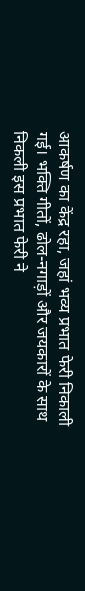आकर्षण का केंद्र रहा, जहां भव्य प्रभात फेरी निकाली गई। भक्ति गीतों, ढोल-नगाड़ों और जयकारों के साथ निकली इस प्रभात फेरी ने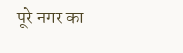पूरे नगर का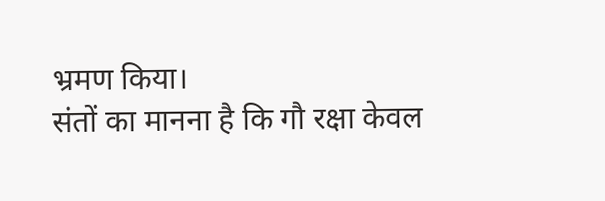भ्रमण किया।
संतों का मानना है कि गौ रक्षा केवल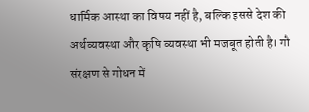धार्मिक आस्था का विषय नहीं है, बल्कि इससे देश की अर्थव्यवस्था और कृषि व्यवस्था भी मजबूत होती है। गौ संरक्षण से गोधन में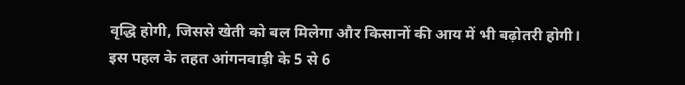वृद्धि होगी, जिससे खेती को बल मिलेगा और किसानों की आय में भी बढ़ोतरी होगी।
इस पहल के तहत आंगनवाड़ी के 5 से 6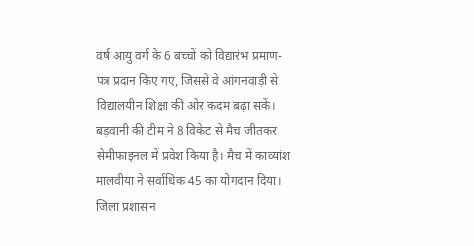वर्ष आयु वर्ग के 6 बच्चों को विद्यारंभ प्रमाण-पत्र प्रदान किए गए, जिससे वे आंगनवाड़ी से विद्यालयीन शिक्षा की ओर कदम बढ़ा सकें।
बड़वानी की टीम ने 8 विकेट से मैच जीतकर सेमीफाइनल में प्रवेश किया है। मैच में काव्यांश मालवीया ने सर्वाधिक 45 का योगदान दिया।
जिला प्रशासन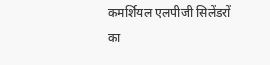कमर्शियल एलपीजी सिलेंडरों का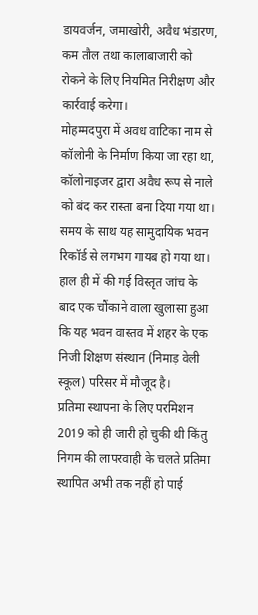डायवर्जन, जमाखोरी, अवैध भंडारण, कम तौल तथा कालाबाजारी को रोकने के लिए नियमित निरीक्षण और कार्रवाई करेगा।
मोहम्मदपुरा में अवध वाटिका नाम से कॉलोनी के निर्माण किया जा रहा था, कॉलोनाइजर द्वारा अवैध रूप से नाले को बंद कर रास्ता बना दिया गया था।
समय के साथ यह सामुदायिक भवन रिकॉर्ड से लगभग गायब हो गया था। हाल ही में की गई विस्तृत जांच के बाद एक चौंकाने वाला खुलासा हुआ कि यह भवन वास्तव में शहर के एक निजी शिक्षण संस्थान (निमाड़ वेली स्कूल) परिसर में मौजूद है।
प्रतिमा स्थापना के लिए परमिशन 2019 को ही जारी हो चुकी थी किंतु निगम की लापरवाही के चलते प्रतिमा स्थापित अभी तक नहीं हो पाई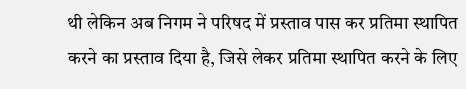थी लेकिन अब निगम ने परिषद में प्रस्ताव पास कर प्रतिमा स्थापित करने का प्रस्ताव दिया है, जिसे लेकर प्रतिमा स्थापित करने के लिए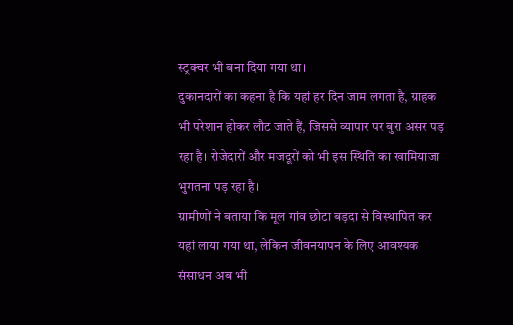स्ट्रक्चर भी बना दिया गया था।
दुकानदारों का कहना है कि यहां हर दिन जाम लगता है, ग्राहक भी परेशान होकर लौट जाते हैं, जिससे व्यापार पर बुरा असर पड़ रहा है। रोजेदारों और मजदूरों को भी इस स्थिति का खामियाजा भुगतना पड़ रहा है।
ग्रामीणों ने बताया कि मूल गांव छोटा बड़दा से विस्थापित कर यहां लाया गया था, लेकिन जीवनयापन के लिए आवश्यक संसाधन अब भी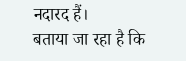नदारद हैं।
बताया जा रहा है कि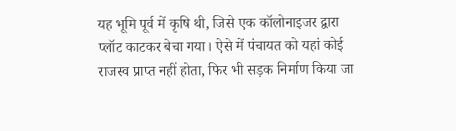यह भूमि पूर्व में कृषि थी, जिसे एक कॉलोनाइजर द्वारा प्लॉट काटकर बेचा गया। ऐसे में पंचायत को यहां कोई राजस्व प्राप्त नहीं होता, फिर भी सड़क निर्माण किया जा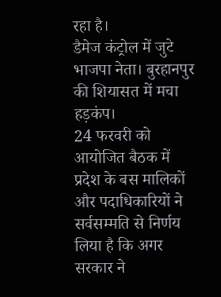रहा है।
डैमेज कंट्रोल में जुटे भाजपा नेता। बुरहानपुर की शियासत में मचा हड़कंप।
24 फरवरी को आयोजित बैठक में प्रदेश के बस मालिकों और पदाधिकारियों ने सर्वसम्मति से निर्णय लिया है कि अगर सरकार ने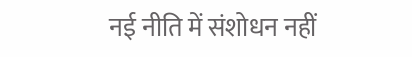नई नीति में संशोधन नहीं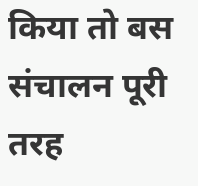किया तो बस संचालन पूरी तरह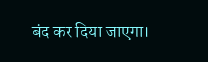बंद कर दिया जाएगा।